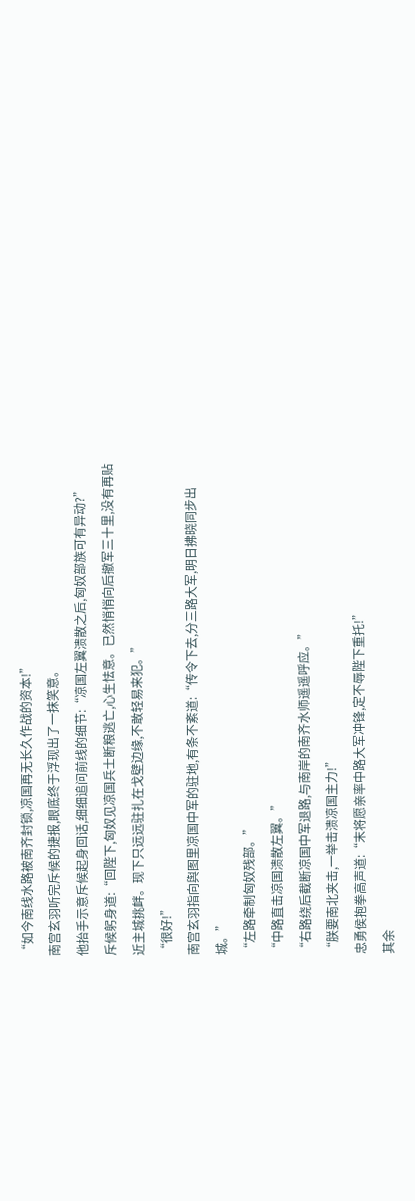“如今南线水路被南齐封锁,凉国再无长久作战的资本!”
南宫玄羽听完斥候的捷报,眼底终于浮现出了一抹笑意。
他抬手示意斥候起身回话,细细追问前线的细节:“凉国左翼溃散之后,匈奴部族可有异动?”
斥候躬身道:“回陛下,匈奴见凉国兵士断粮逃亡,心生怯意。已然悄悄向后撤军三十里,没有再贴近主城挑衅。现下只远远驻扎在戈壁边缘,不敢轻易来犯。”
“很好!”
南宫玄羽指向舆图里凉国中军的驻地,有条不紊道:“传令下去,分三路大军,明日拂晓同步出城。”
“左路牵制匈奴残部。”
“中路直击凉国溃散左翼。”
“右路绕后截断凉国中军退路,与南岸的南齐水师遥遥呼应。”
“朕要南北夹击,一举击溃凉国主力!”
忠勇侯抱拳高声道:“末将愿亲率中路大军冲锋,定不辱陛下重托!”
其余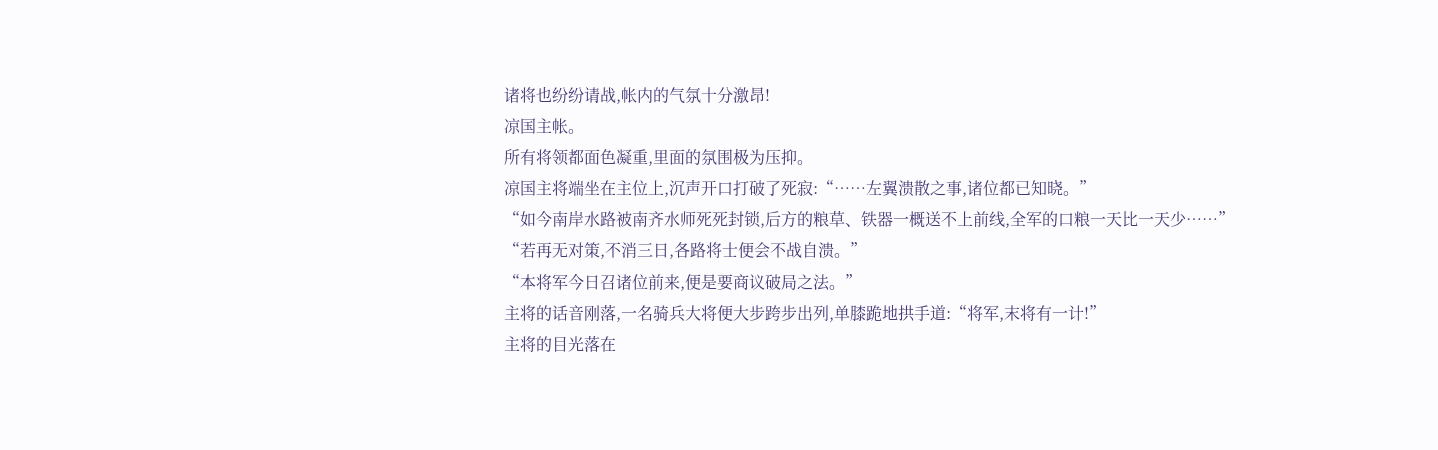诸将也纷纷请战,帐内的气氛十分激昂!
凉国主帐。
所有将领都面色凝重,里面的氛围极为压抑。
凉国主将端坐在主位上,沉声开口打破了死寂:“……左翼溃散之事,诸位都已知晓。”
“如今南岸水路被南齐水师死死封锁,后方的粮草、铁器一概送不上前线,全军的口粮一天比一天少……”
“若再无对策,不消三日,各路将士便会不战自溃。”
“本将军今日召诸位前来,便是要商议破局之法。”
主将的话音刚落,一名骑兵大将便大步跨步出列,单膝跪地拱手道:“将军,末将有一计!”
主将的目光落在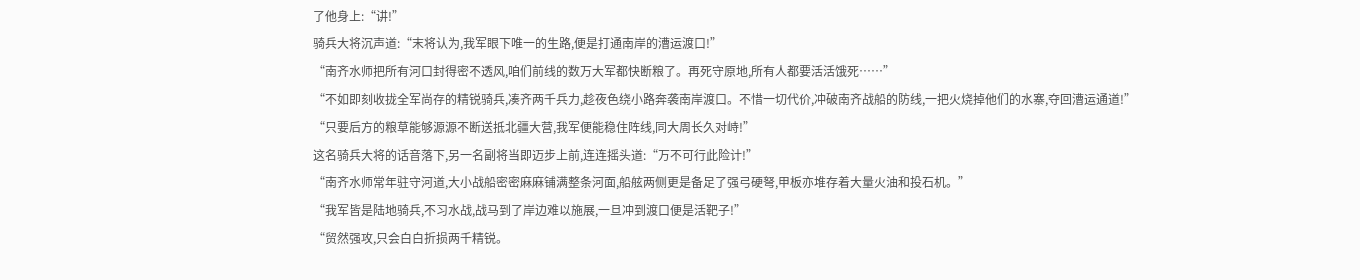了他身上:“讲!”
骑兵大将沉声道:“末将认为,我军眼下唯一的生路,便是打通南岸的漕运渡口!”
“南齐水师把所有河口封得密不透风,咱们前线的数万大军都快断粮了。再死守原地,所有人都要活活饿死……”
“不如即刻收拢全军尚存的精锐骑兵,凑齐两千兵力,趁夜色绕小路奔袭南岸渡口。不惜一切代价,冲破南齐战船的防线,一把火烧掉他们的水寨,夺回漕运通道!”
“只要后方的粮草能够源源不断送抵北疆大营,我军便能稳住阵线,同大周长久对峙!”
这名骑兵大将的话音落下,另一名副将当即迈步上前,连连摇头道:“万不可行此险计!”
“南齐水师常年驻守河道,大小战船密密麻麻铺满整条河面,船舷两侧更是备足了强弓硬弩,甲板亦堆存着大量火油和投石机。”
“我军皆是陆地骑兵,不习水战,战马到了岸边难以施展,一旦冲到渡口便是活靶子!”
“贸然强攻,只会白白折损两千精锐。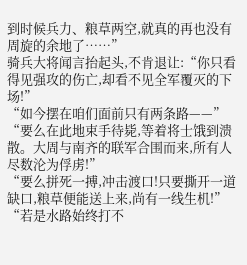到时候兵力、粮草两空,就真的再也没有周旋的余地了……”
骑兵大将闻言抬起头,不肯退让:“你只看得见强攻的伤亡,却看不见全军覆灭的下场!”
“如今摆在咱们面前只有两条路——”
“要么在此地束手待毙,等着将士饿到溃散。大周与南齐的联军合围而来,所有人尽数沦为俘虏!”
“要么拼死一搏,冲击渡口!只要撕开一道缺口,粮草便能送上来,尚有一线生机!”
“若是水路始终打不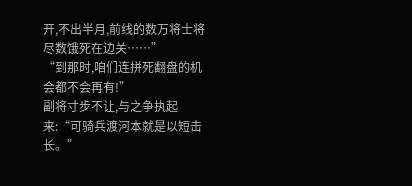开,不出半月,前线的数万将士将尽数饿死在边关……”
“到那时,咱们连拼死翻盘的机会都不会再有!”
副将寸步不让,与之争执起来:“可骑兵渡河本就是以短击长。”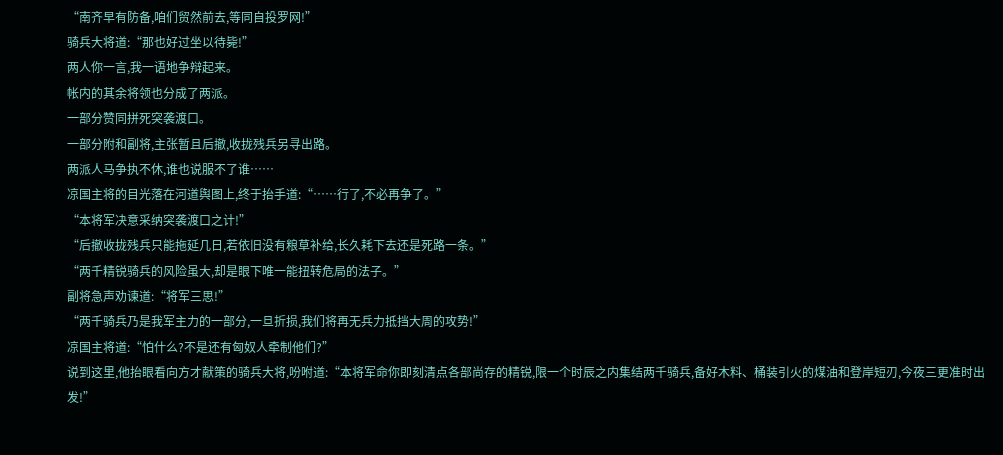“南齐早有防备,咱们贸然前去,等同自投罗网!”
骑兵大将道:“那也好过坐以待毙!”
两人你一言,我一语地争辩起来。
帐内的其余将领也分成了两派。
一部分赞同拼死突袭渡口。
一部分附和副将,主张暂且后撤,收拢残兵另寻出路。
两派人马争执不休,谁也说服不了谁……
凉国主将的目光落在河道舆图上,终于抬手道:“……行了,不必再争了。”
“本将军决意采纳突袭渡口之计!”
“后撤收拢残兵只能拖延几日,若依旧没有粮草补给,长久耗下去还是死路一条。”
“两千精锐骑兵的风险虽大,却是眼下唯一能扭转危局的法子。”
副将急声劝谏道:“将军三思!”
“两千骑兵乃是我军主力的一部分,一旦折损,我们将再无兵力抵挡大周的攻势!”
凉国主将道:“怕什么?不是还有匈奴人牵制他们?”
说到这里,他抬眼看向方才献策的骑兵大将,吩咐道:“本将军命你即刻清点各部尚存的精锐,限一个时辰之内集结两千骑兵,备好木料、桶装引火的煤油和登岸短刃,今夜三更准时出发!”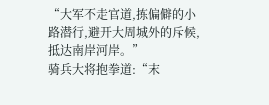“大军不走官道,拣偏僻的小路潜行,避开大周城外的斥候,抵达南岸河岸。”
骑兵大将抱拳道:“末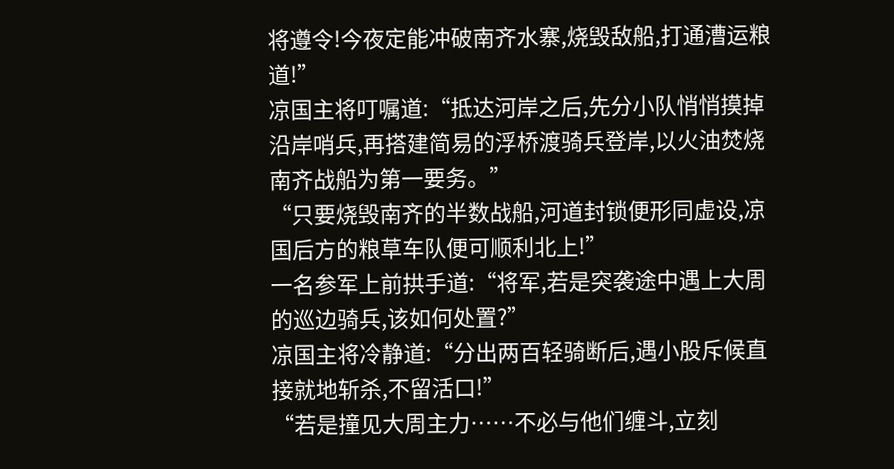将遵令!今夜定能冲破南齐水寨,烧毁敌船,打通漕运粮道!”
凉国主将叮嘱道:“抵达河岸之后,先分小队悄悄摸掉沿岸哨兵,再搭建简易的浮桥渡骑兵登岸,以火油焚烧南齐战船为第一要务。”
“只要烧毁南齐的半数战船,河道封锁便形同虚设,凉国后方的粮草车队便可顺利北上!”
一名参军上前拱手道:“将军,若是突袭途中遇上大周的巡边骑兵,该如何处置?”
凉国主将冷静道:“分出两百轻骑断后,遇小股斥候直接就地斩杀,不留活口!”
“若是撞见大周主力……不必与他们缠斗,立刻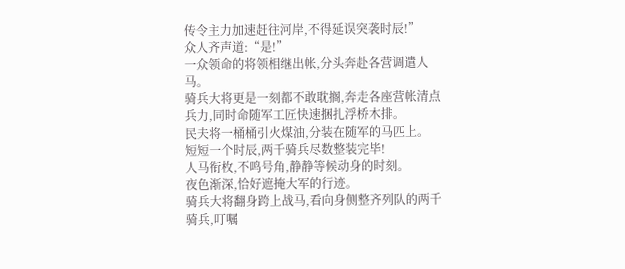传令主力加速赶往河岸,不得延误突袭时辰!”
众人齐声道:“是!”
一众领命的将领相继出帐,分头奔赴各营调遣人马。
骑兵大将更是一刻都不敢耽搁,奔走各座营帐清点兵力,同时命随军工匠快速捆扎浮桥木排。
民夫将一桶桶引火煤油,分装在随军的马匹上。
短短一个时辰,两千骑兵尽数整装完毕!
人马衔枚,不鸣号角,静静等候动身的时刻。
夜色渐深,恰好遮掩大军的行迹。
骑兵大将翻身跨上战马,看向身侧整齐列队的两千骑兵,叮嘱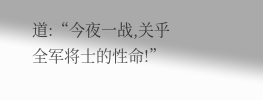道:“今夜一战,关乎全军将士的性命!”